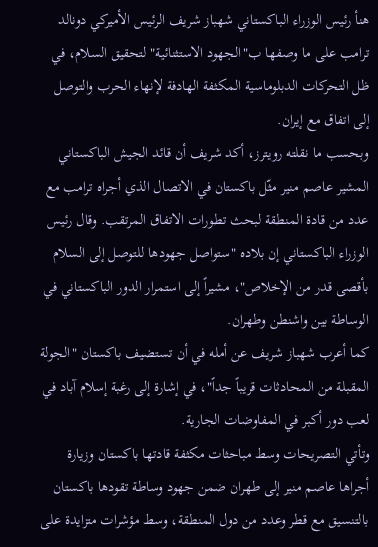هنأ رئيس الوزراء الباكستاني شهباز شريف الرئيس الأميركي دونالد ترامب على ما وصفها ب"الجهود الاستثنائية" لتحقيق السلام، في ظل التحركات الدبلوماسية المكثفة الهادفة لإنهاء الحرب والتوصل إلى اتفاق مع إيران.
وبحسب ما نقلته رويترز، أكد شريف أن قائد الجيش الباكستاني المشير عاصم منير مثّل باكستان في الاتصال الذي أجراه ترامب مع عدد من قادة المنطقة لبحث تطورات الاتفاق المرتقب. وقال رئيس الوزراء الباكستاني إن بلاده "ستواصل جهودها للتوصل إلى السلام بأقصى قدر من الإخلاص"، مشيراً إلى استمرار الدور الباكستاني في الوساطة بين واشنطن وطهران.
كما أعرب شهباز شريف عن أمله في أن تستضيف باكستان "الجولة المقبلة من المحادثات قريباً جداً"، في إشارة إلى رغبة إسلام آباد في لعب دور أكبر في المفاوضات الجارية.
وتأتي التصريحات وسط مباحثات مكثفة قادتها باكستان وزيارة أجراها عاصم منير إلى طهران ضمن جهود وساطة تقودها باكستان بالتنسيق مع قطر وعدد من دول المنطقة، وسط مؤشرات متزايدة على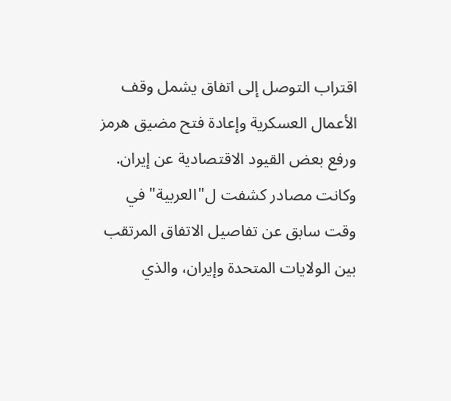اقتراب التوصل إلى اتفاق يشمل وقف الأعمال العسكرية وإعادة فتح مضيق هرمز ورفع بعض القيود الاقتصادية عن إيران.
وكانت مصادر كشفت ل"العربية" في وقت سابق عن تفاصيل الاتفاق المرتقب بين الولايات المتحدة وإيران، والذي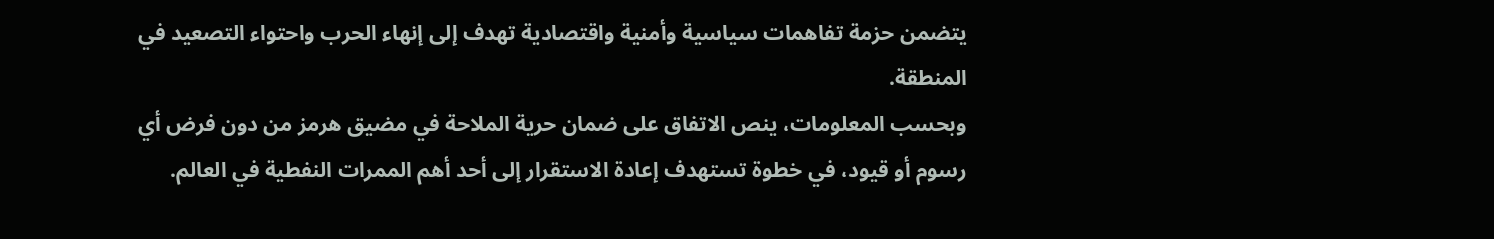يتضمن حزمة تفاهمات سياسية وأمنية واقتصادية تهدف إلى إنهاء الحرب واحتواء التصعيد في المنطقة.
وبحسب المعلومات، ينص الاتفاق على ضمان حرية الملاحة في مضيق هرمز من دون فرض أي رسوم أو قيود، في خطوة تستهدف إعادة الاستقرار إلى أحد أهم الممرات النفطية في العالم.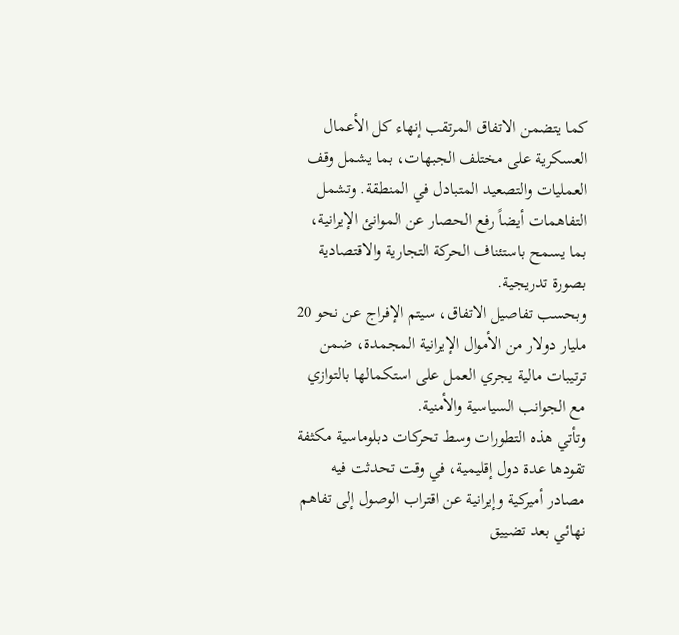كما يتضمن الاتفاق المرتقب إنهاء كل الأعمال العسكرية على مختلف الجبهات، بما يشمل وقف العمليات والتصعيد المتبادل في المنطقة. وتشمل التفاهمات أيضاً رفع الحصار عن الموانئ الإيرانية، بما يسمح باستئناف الحركة التجارية والاقتصادية بصورة تدريجية.
وبحسب تفاصيل الاتفاق، سيتم الإفراج عن نحو 20 مليار دولار من الأموال الإيرانية المجمدة، ضمن ترتيبات مالية يجري العمل على استكمالها بالتوازي مع الجوانب السياسية والأمنية.
وتأتي هذه التطورات وسط تحركات دبلوماسية مكثفة تقودها عدة دول إقليمية، في وقت تحدثت فيه مصادر أميركية وإيرانية عن اقتراب الوصول إلى تفاهم نهائي بعد تضييق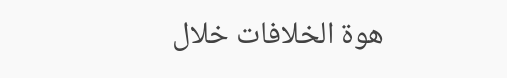هوة الخلافات خلال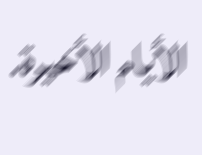الأيام الأخيرة.